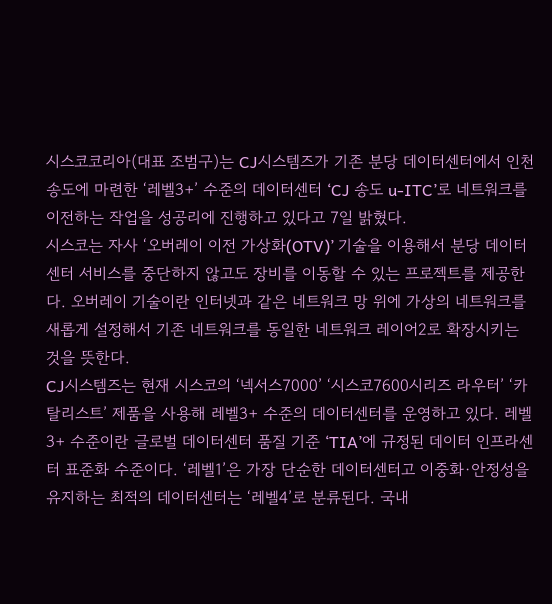시스코코리아(대표 조범구)는 CJ시스템즈가 기존 분당 데이터센터에서 인천 송도에 마련한 ‘레벨3+’ 수준의 데이터센터 ‘CJ 송도 u-ITC’로 네트워크를 이전하는 작업을 성공리에 진행하고 있다고 7일 밝혔다.
시스코는 자사 ‘오버레이 이전 가상화(OTV)’ 기술을 이용해서 분당 데이터센터 서비스를 중단하지 않고도 장비를 이동할 수 있는 프로젝트를 제공한다. 오버레이 기술이란 인터넷과 같은 네트워크 망 위에 가상의 네트워크를 새롭게 설정해서 기존 네트워크를 동일한 네트워크 레이어2로 확장시키는 것을 뜻한다.
CJ시스템즈는 현재 시스코의 ‘넥서스7000’ ‘시스코7600시리즈 라우터’ ‘카탈리스트’ 제품을 사용해 레벨3+ 수준의 데이터센터를 운영하고 있다. 레벨3+ 수준이란 글로벌 데이터센터 품질 기준 ‘TIA’에 규정된 데이터 인프라센터 표준화 수준이다. ‘레벨1’은 가장 단순한 데이터센터고 이중화·안정성을 유지하는 최적의 데이터센터는 ‘레벨4’로 분류된다. 국내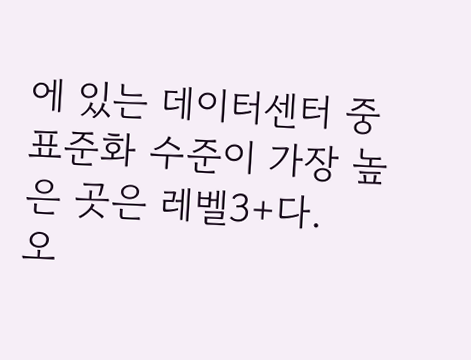에 있는 데이터센터 중 표준화 수준이 가장 높은 곳은 레벨3+다.
오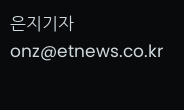은지기자 onz@etnews.co.kr